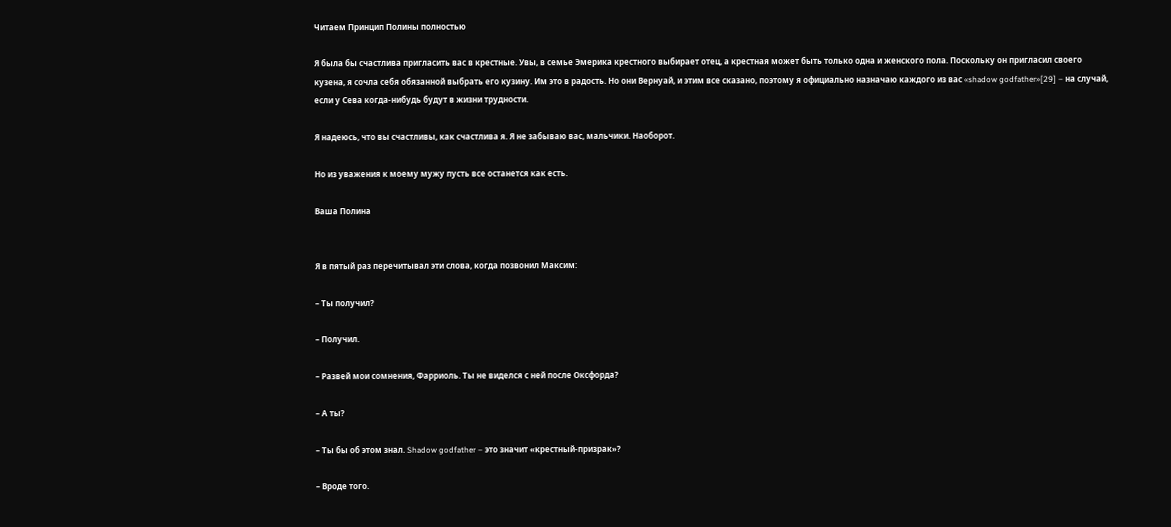Читаем Принцип Полины полностью

Я была бы счастлива пригласить вас в крестные. Увы, в семье Эмерика крестного выбирает отец, а крестная может быть только одна и женского пола. Поскольку он пригласил своего кузена, я сочла себя обязанной выбрать его кузину. Им это в радость. Но они Вернуай, и этим все сказано, поэтому я официально назначаю каждого из вас «shadow godfather»[29] – на случай, если у Сева когда-нибудь будут в жизни трудности.

Я надеюсь, что вы счастливы, как счастлива я. Я не забываю вас, мальчики. Наоборот.

Но из уважения к моему мужу пусть все останется как есть.

Ваша Полина


Я в пятый раз перечитывал эти слова, когда позвонил Максим:

– Ты получил?

– Получил.

– Развей мои сомнения, Фарриоль. Ты не виделся с ней после Оксфорда?

– А ты?

– Ты бы об этом знал. Shadow godfather – это значит «крестный-призрак»?

– Вроде того.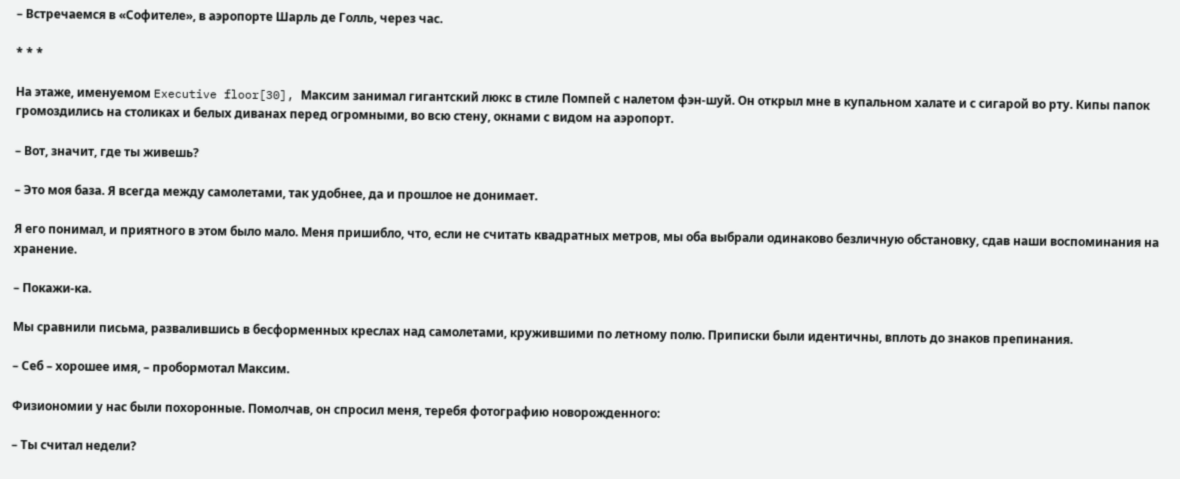– Встречаемся в «Софителе», в аэропорте Шарль де Голль, через час.

* * *

На этаже, именуемом Executive floor[30], Максим занимал гигантский люкс в стиле Помпей с налетом фэн-шуй. Он открыл мне в купальном халате и с сигарой во рту. Кипы папок громоздились на столиках и белых диванах перед огромными, во всю стену, окнами с видом на аэропорт.

– Вот, значит, где ты живешь?

– Это моя база. Я всегда между самолетами, так удобнее, да и прошлое не донимает.

Я его понимал, и приятного в этом было мало. Меня пришибло, что, если не считать квадратных метров, мы оба выбрали одинаково безличную обстановку, сдав наши воспоминания на хранение.

– Покажи-ка.

Мы сравнили письма, развалившись в бесформенных креслах над самолетами, кружившими по летному полю. Приписки были идентичны, вплоть до знаков препинания.

– Себ – хорошее имя, – пробормотал Максим.

Физиономии у нас были похоронные. Помолчав, он спросил меня, теребя фотографию новорожденного:

– Ты считал недели?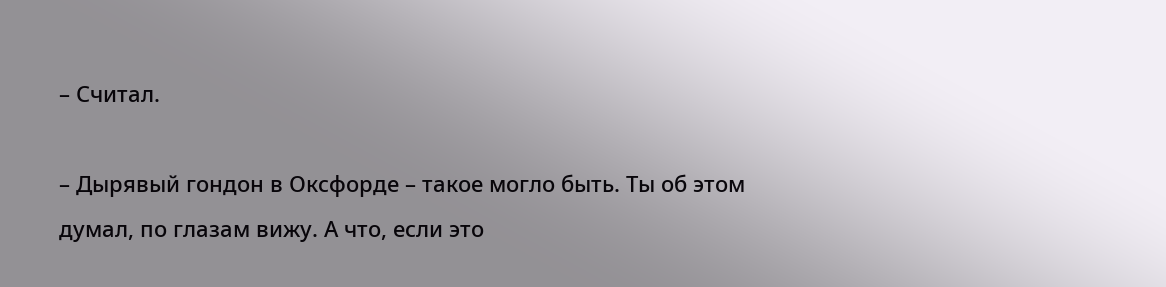– Считал.

– Дырявый гондон в Оксфорде – такое могло быть. Ты об этом думал, по глазам вижу. А что, если это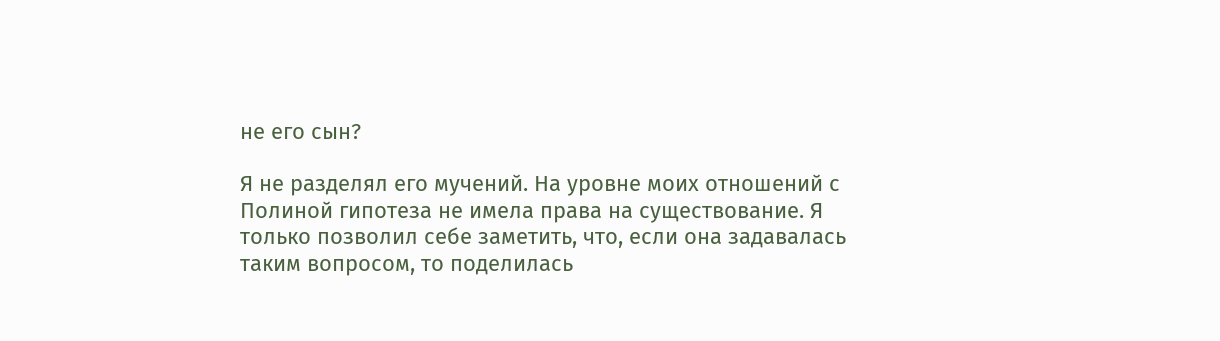не его сын?

Я не разделял его мучений. На уровне моих отношений с Полиной гипотеза не имела права на существование. Я только позволил себе заметить, что, если она задавалась таким вопросом, то поделилась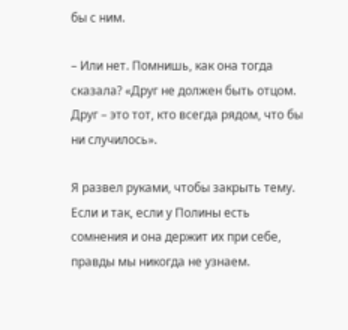бы с ним.

– Или нет. Помнишь, как она тогда сказала? «Друг не должен быть отцом. Друг – это тот, кто всегда рядом, что бы ни случилось».

Я развел руками, чтобы закрыть тему. Если и так, если у Полины есть сомнения и она держит их при себе, правды мы никогда не узнаем.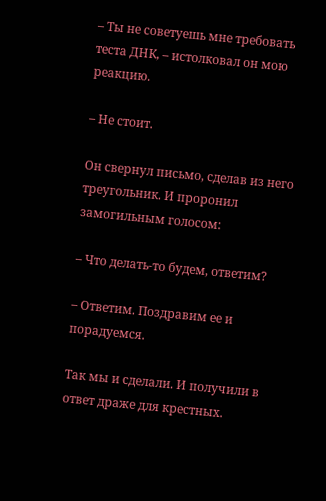– Ты не советуешь мне требовать теста ДНК, – истолковал он мою реакцию.

– Не стоит.

Он свернул письмо, сделав из него треугольник. И проронил замогильным голосом:

– Что делать-то будем, ответим?

– Ответим. Поздравим ее и порадуемся.

Так мы и сделали. И получили в ответ драже для крестных.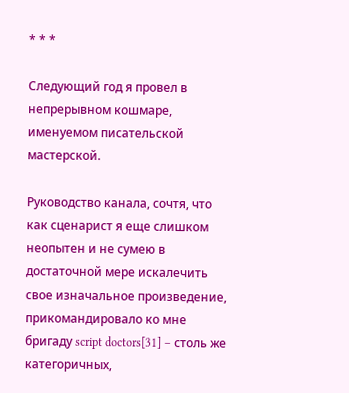* * *

Следующий год я провел в непрерывном кошмаре, именуемом писательской мастерской.

Руководство канала, сочтя, что как сценарист я еще слишком неопытен и не сумею в достаточной мере искалечить свое изначальное произведение, прикомандировало ко мне бригаду script doctors[31] – столь же категоричных,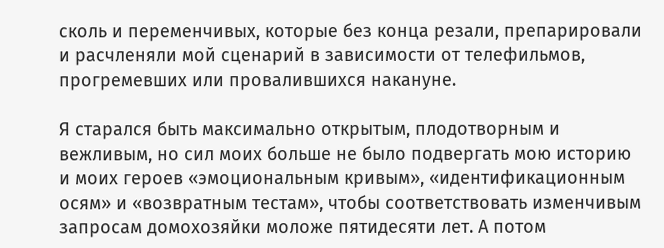сколь и переменчивых, которые без конца резали, препарировали и расчленяли мой сценарий в зависимости от телефильмов, прогремевших или провалившихся накануне.

Я старался быть максимально открытым, плодотворным и вежливым, но сил моих больше не было подвергать мою историю и моих героев «эмоциональным кривым», «идентификационным осям» и «возвратным тестам», чтобы соответствовать изменчивым запросам домохозяйки моложе пятидесяти лет. А потом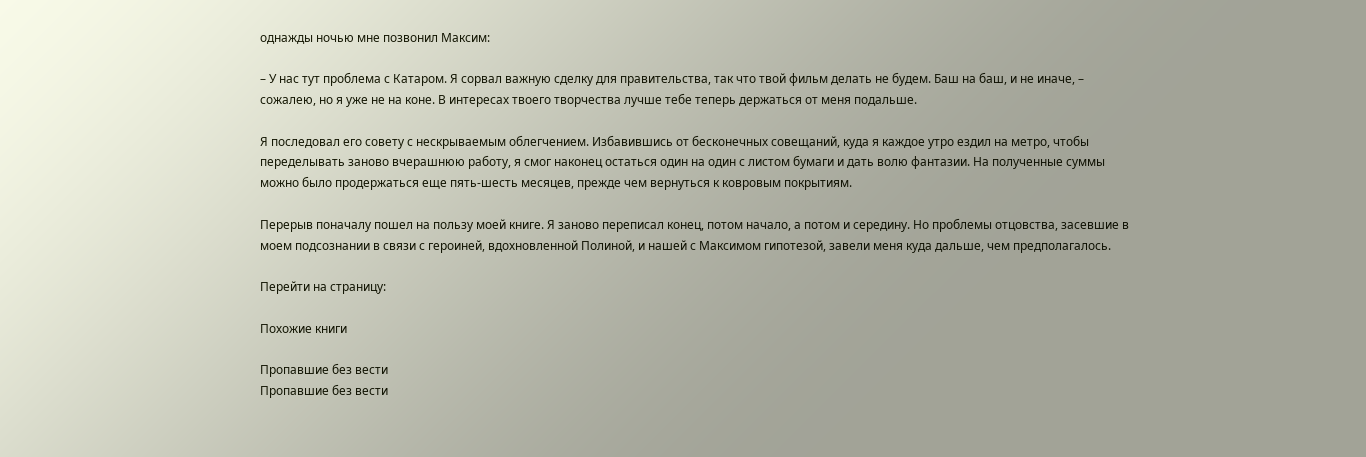однажды ночью мне позвонил Максим:

– У нас тут проблема с Катаром. Я сорвал важную сделку для правительства, так что твой фильм делать не будем. Баш на баш, и не иначе, – сожалею, но я уже не на коне. В интересах твоего творчества лучше тебе теперь держаться от меня подальше.

Я последовал его совету с нескрываемым облегчением. Избавившись от бесконечных совещаний, куда я каждое утро ездил на метро, чтобы переделывать заново вчерашнюю работу, я смог наконец остаться один на один с листом бумаги и дать волю фантазии. На полученные суммы можно было продержаться еще пять-шесть месяцев, прежде чем вернуться к ковровым покрытиям.

Перерыв поначалу пошел на пользу моей книге. Я заново переписал конец, потом начало, а потом и середину. Но проблемы отцовства, засевшие в моем подсознании в связи с героиней, вдохновленной Полиной, и нашей с Максимом гипотезой, завели меня куда дальше, чем предполагалось.

Перейти на страницу:

Похожие книги

Пропавшие без вести
Пропавшие без вести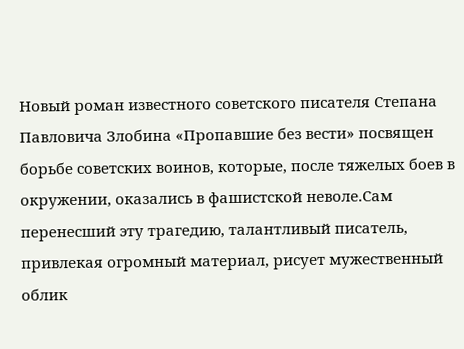Новый роман известного советского писателя Степана Павловича Злобина «Пропавшие без вести» посвящен борьбе советских воинов, которые, после тяжелых боев в окружении, оказались в фашистской неволе.Сам перенесший эту трагедию, талантливый писатель, привлекая огромный материал, рисует мужественный облик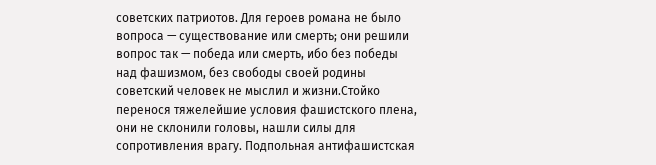советских патриотов. Для героев романа не было вопроса — существование или смерть; они решили вопрос так — победа или смерть, ибо без победы над фашизмом, без свободы своей родины советский человек не мыслил и жизни.Стойко перенося тяжелейшие условия фашистского плена, они не склонили головы, нашли силы для сопротивления врагу. Подпольная антифашистская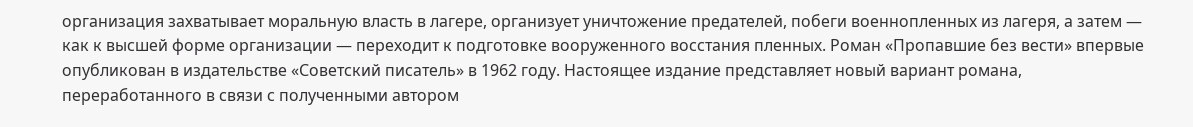организация захватывает моральную власть в лагере, организует уничтожение предателей, побеги военнопленных из лагеря, а затем — как к высшей форме организации — переходит к подготовке вооруженного восстания пленных. Роман «Пропавшие без вести» впервые опубликован в издательстве «Советский писатель» в 1962 году. Настоящее издание представляет новый вариант романа, переработанного в связи с полученными автором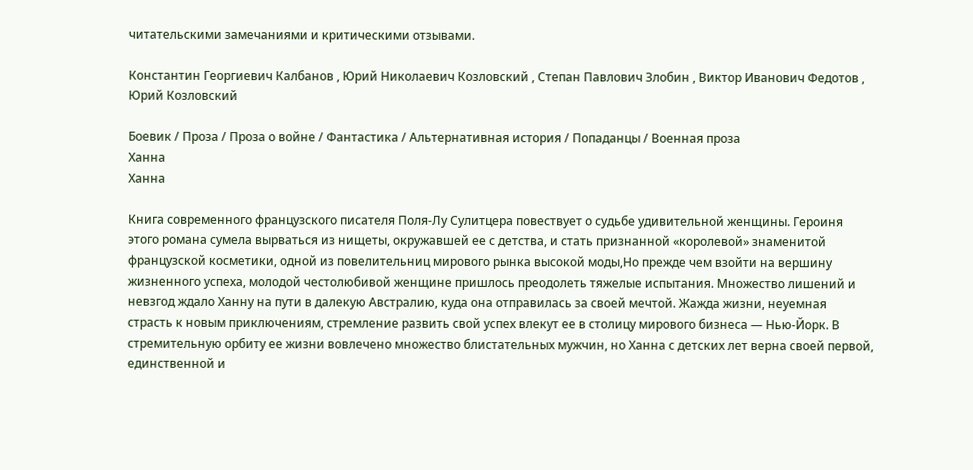читательскими замечаниями и критическими отзывами.

Константин Георгиевич Калбанов , Юрий Николаевич Козловский , Степан Павлович Злобин , Виктор Иванович Федотов , Юрий Козловский

Боевик / Проза / Проза о войне / Фантастика / Альтернативная история / Попаданцы / Военная проза
Ханна
Ханна

Книга современного французского писателя Поля-Лу Сулитцера повествует о судьбе удивительной женщины. Героиня этого романа сумела вырваться из нищеты, окружавшей ее с детства, и стать признанной «королевой» знаменитой французской косметики, одной из повелительниц мирового рынка высокой моды,Но прежде чем взойти на вершину жизненного успеха, молодой честолюбивой женщине пришлось преодолеть тяжелые испытания. Множество лишений и невзгод ждало Ханну на пути в далекую Австралию, куда она отправилась за своей мечтой. Жажда жизни, неуемная страсть к новым приключениям, стремление развить свой успех влекут ее в столицу мирового бизнеса — Нью-Йорк. В стремительную орбиту ее жизни вовлечено множество блистательных мужчин, но Ханна с детских лет верна своей первой, единственной и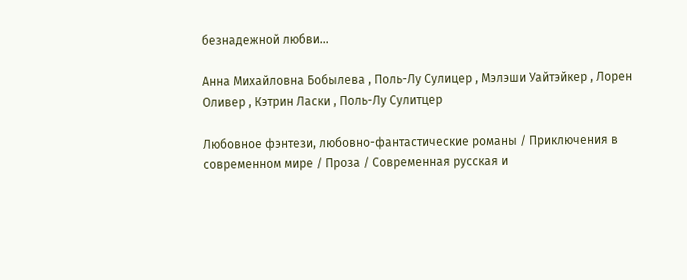безнадежной любви…

Анна Михайловна Бобылева , Поль-Лу Сулицер , Мэлэши Уайтэйкер , Лорен Оливер , Кэтрин Ласки , Поль-Лу Сулитцер

Любовное фэнтези, любовно-фантастические романы / Приключения в современном мире / Проза / Современная русская и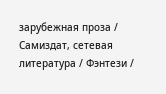зарубежная проза / Самиздат, сетевая литература / Фэнтези /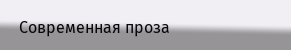Современная проза